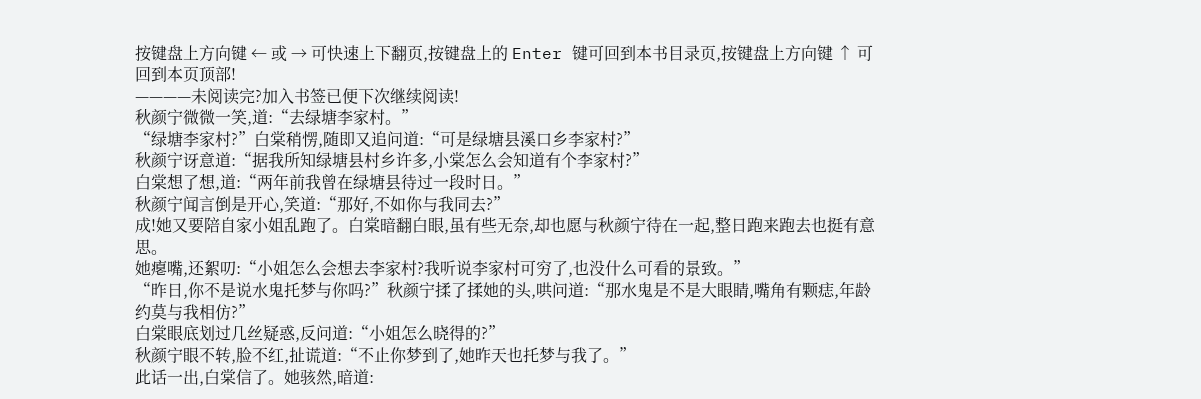按键盘上方向键 ← 或 → 可快速上下翻页,按键盘上的 Enter 键可回到本书目录页,按键盘上方向键 ↑ 可回到本页顶部!
————未阅读完?加入书签已便下次继续阅读!
秋颜宁微微一笑,道:“去绿塘李家村。”
“绿塘李家村?”白棠稍愣,随即又追问道:“可是绿塘县溪口乡李家村?”
秋颜宁讶意道:“据我所知绿塘县村乡许多,小棠怎么会知道有个李家村?”
白棠想了想,道:“两年前我曾在绿塘县待过一段时日。”
秋颜宁闻言倒是开心,笑道:“那好,不如你与我同去?”
成!她又要陪自家小姐乱跑了。白棠暗翻白眼,虽有些无奈,却也愿与秋颜宁待在一起,整日跑来跑去也挺有意思。
她瘪嘴,还絮叨:“小姐怎么会想去李家村?我听说李家村可穷了,也没什么可看的景致。”
“昨日,你不是说水鬼托梦与你吗?”秋颜宁揉了揉她的头,哄问道:“那水鬼是不是大眼睛,嘴角有颗痣,年龄约莫与我相仿?”
白棠眼底划过几丝疑惑,反问道:“小姐怎么晓得的?”
秋颜宁眼不转,脸不红,扯谎道:“不止你梦到了,她昨天也托梦与我了。”
此话一出,白棠信了。她骇然,暗道: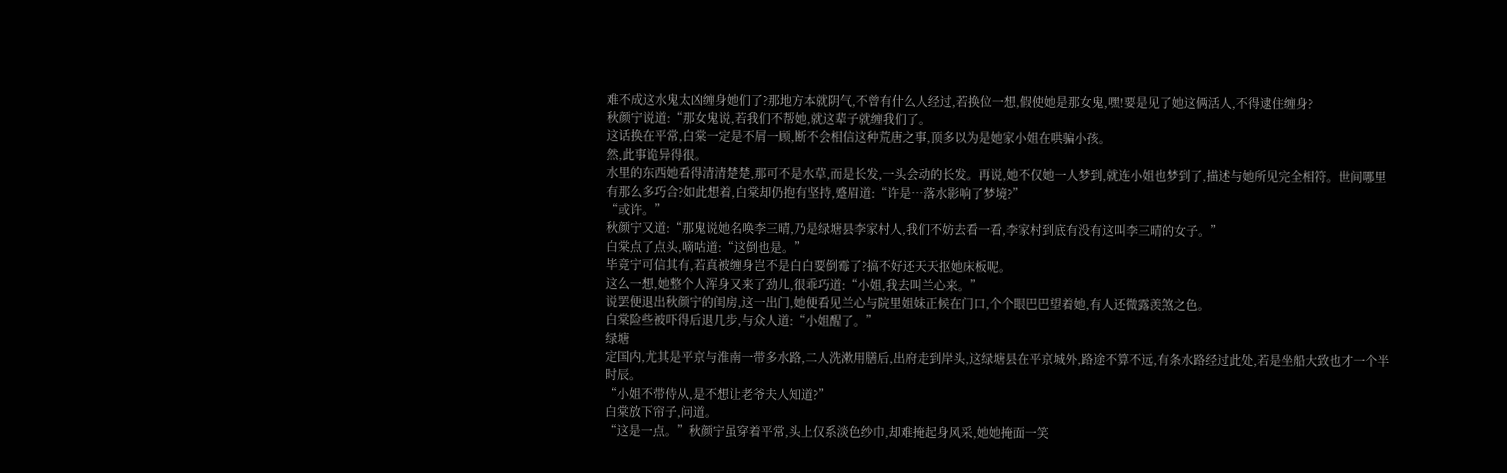难不成这水鬼太凶缠身她们了?那地方本就阴气,不曾有什么人经过,若换位一想,假使她是那女鬼,嘿!要是见了她这俩活人,不得逮住缠身?
秋颜宁说道:“那女鬼说,若我们不帮她,就这辈子就缠我们了。
这话换在平常,白棠一定是不屑一顾,断不会相信这种荒唐之事,顶多以为是她家小姐在哄骗小孩。
然,此事诡异得很。
水里的东西她看得清清楚楚,那可不是水草,而是长发,一头会动的长发。再说,她不仅她一人梦到,就连小姐也梦到了,描述与她所见完全相符。世间哪里有那么多巧合?如此想着,白棠却仍抱有坚持,蹙眉道:“许是…落水影响了梦境?”
“或许。”
秋颜宁又道:“那鬼说她名唤李三晴,乃是绿塘县李家村人,我们不妨去看一看,李家村到底有没有这叫李三晴的女子。”
白棠点了点头,嘀咕道:“这倒也是。”
毕竟宁可信其有,若真被缠身岂不是白白要倒霉了?搞不好还天天抠她床板呢。
这么一想,她整个人浑身又来了劲儿,很乖巧道:“小姐,我去叫兰心来。”
说罢便退出秋颜宁的闺房,这一出门,她便看见兰心与院里姐妹正候在门口,个个眼巴巴望着她,有人还微露羡煞之色。
白棠险些被吓得后退几步,与众人道:“小姐醒了。”
绿塘
定国内,尤其是平京与淮南一带多水路,二人洗漱用膳后,出府走到岸头,这绿塘县在平京城外,路途不算不远,有条水路经过此处,若是坐船大致也才一个半时辰。
“小姐不带侍从,是不想让老爷夫人知道?”
白棠放下帘子,问道。
“这是一点。”秋颜宁虽穿着平常,头上仅系淡色纱巾,却难掩起身风采,她她掩面一笑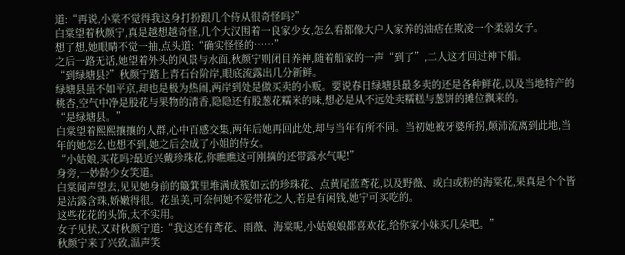道:“再说,小棠不觉得我这身打扮跟几个侍从很奇怪吗?”
白棠望着秋颜宁,真是越想越奇怪,几个大汉围着一良家少女,怎么看都像大户人家养的油痞在欺凌一个柔弱女子。
想了想,她眼睛不觉一抽,点头道:“确实怪怪的……”
之后一路无话,她望着外头的风景与水面,秋颜宁则闭目养神,随着船家的一声“到了”,二人这才回过神下船。
“到绿塘县?”秋颜宁踏上青石台阶岸,眼底流露出几分新鲜。
绿塘县虽不如平京,却也是极为热闹,两岸到处是做买卖的小贩。要说春日绿塘县最多卖的还是各种鲜花,以及当地特产的桃杏,空气中净是股花与果物的清香,隐隐还有股葱花糯米的味,想必是从不远处卖糯糕与葱饼的摊位飘来的。
“是绿塘县。”
白棠望着熙熙攘攘的人群,心中百感交集,两年后她再回此处,却与当年有所不同。当初她被牙婆所拐,颠沛流离到此地,当年的她怎么也想不到,她之后会成了小姐的侍女。
“小姑娘,买花吗?最近兴戴珍珠花,你瞧瞧这可刚摘的还带露水气呢!”
身旁,一妙龄少女笑道。
白棠闻声望去,见见她身前的簸箕里堆满成簇如云的珍珠花、点黄尾蓝鸢花,以及野薇、或白或粉的海棠花,果真是个个皆是沾露含珠,娇嫩得很。花虽美,可奈何她不爱带花之人,若是有闲钱,她宁可买吃的。
这些花花的头饰,太不实用。
女子见状,又对秋颜宁道:“我这还有鸢花、雨薇、海棠呢,小姑娘娘都喜欢花,给你家小妹买几朵吧。”
秋颜宁来了兴致,温声笑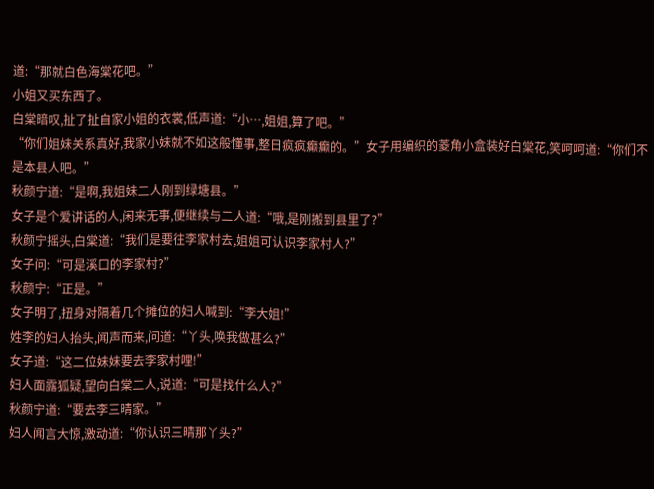道:“那就白色海棠花吧。”
小姐又买东西了。
白棠暗叹,扯了扯自家小姐的衣裳,低声道:“小…,姐姐,算了吧。”
“你们姐妹关系真好,我家小妹就不如这般懂事,整日疯疯癫癫的。”女子用编织的菱角小盒装好白棠花,笑呵呵道:“你们不是本县人吧。”
秋颜宁道:“是啊,我姐妹二人刚到绿塘县。”
女子是个爱讲话的人,闲来无事,便继续与二人道:“哦,是刚搬到县里了?”
秋颜宁摇头,白棠道:“我们是要往李家村去,姐姐可认识李家村人?”
女子问:“可是溪口的李家村?”
秋颜宁:“正是。”
女子明了,扭身对隔着几个摊位的妇人喊到:“李大姐!”
姓李的妇人抬头,闻声而来,问道:“丫头,唤我做甚么?”
女子道:“这二位妹妹要去李家村哩!”
妇人面露狐疑,望向白棠二人,说道:“可是找什么人?”
秋颜宁道:“要去李三晴家。”
妇人闻言大惊,激动道:“你认识三晴那丫头?”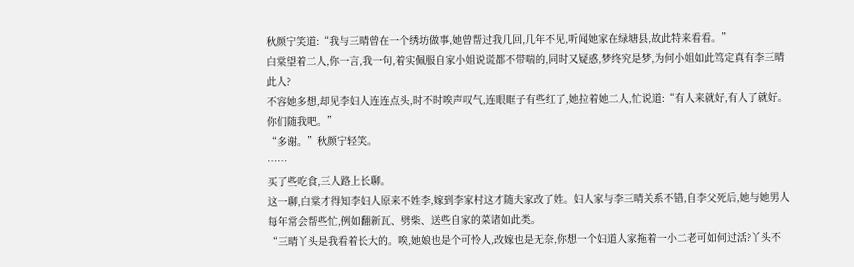秋颜宁笑道:“我与三晴曾在一个绣坊做事,她曾帮过我几回,几年不见,听闻她家在绿塘县,故此特来看看。”
白棠望着二人,你一言,我一句,着实佩服自家小姐说谎都不带喘的,同时又疑惑,梦终究是梦,为何小姐如此笃定真有李三晴此人?
不容她多想,却见李妇人连连点头,时不时唉声叹气,连眼眶子有些红了,她拉着她二人,忙说道:“有人来就好,有人了就好。你们随我吧。”
“多谢。”秋颜宁轻笑。
……
买了些吃食,三人路上长聊。
这一聊,白棠才得知李妇人原来不姓李,嫁到李家村这才随夫家改了姓。妇人家与李三晴关系不错,自李父死后,她与她男人每年常会帮些忙,例如翻新瓦、劈柴、送些自家的菜诸如此类。
“三晴丫头是我看着长大的。唉,她娘也是个可怜人,改嫁也是无奈,你想一个妇道人家拖着一小二老可如何过活?丫头不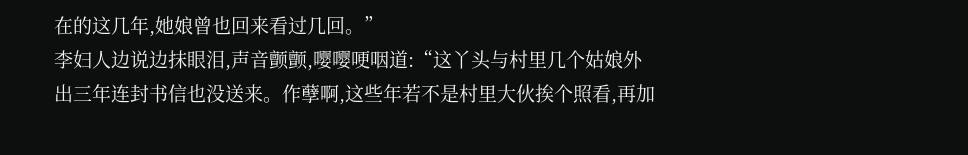在的这几年,她娘曾也回来看过几回。”
李妇人边说边抹眼泪,声音颤颤,嘤嘤哽咽道:“这丫头与村里几个姑娘外出三年连封书信也没送来。作孽啊,这些年若不是村里大伙挨个照看,再加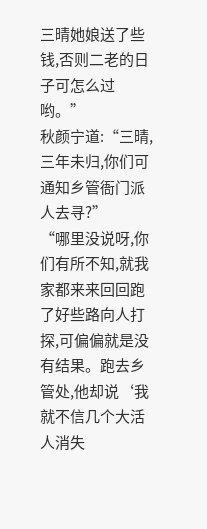三晴她娘送了些钱,否则二老的日子可怎么过哟。”
秋颜宁道:“三晴,三年未归,你们可通知乡管衙门派人去寻?”
“哪里没说呀,你们有所不知,就我家都来来回回跑了好些路向人打探,可偏偏就是没有结果。跑去乡管处,他却说‘我就不信几个大活人消失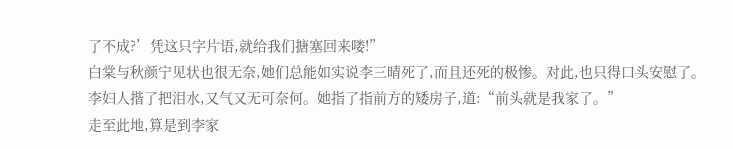了不成?’凭这只字片语,就给我们搪塞回来喽!”
白棠与秋颜宁见状也很无奈,她们总能如实说李三晴死了,而且还死的极惨。对此,也只得口头安慰了。
李妇人揩了把泪水,又气又无可奈何。她指了指前方的矮房子,道:“前头就是我家了。”
走至此地,算是到李家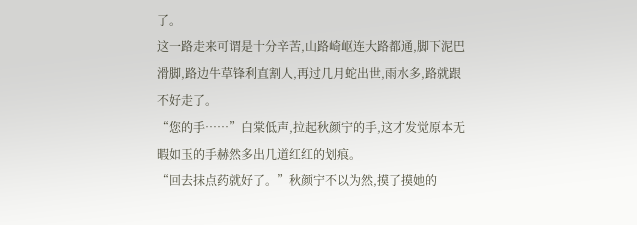了。
这一路走来可谓是十分辛苦,山路崎岖连大路都通,脚下泥巴滑脚,路边牛草锋利直割人,再过几月蛇出世,雨水多,路就跟不好走了。
“您的手……”白棠低声,拉起秋颜宁的手,这才发觉原本无暇如玉的手赫然多出几道红红的划痕。
“回去抹点药就好了。”秋颜宁不以为然,摸了摸她的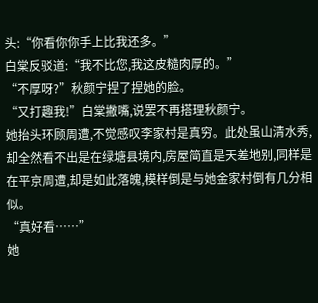头:“你看你你手上比我还多。”
白棠反驳道:“我不比您,我这皮糙肉厚的。”
“不厚呀?”秋颜宁捏了捏她的脸。
“又打趣我!”白棠撇嘴,说罢不再搭理秋颜宁。
她抬头环顾周遭,不觉感叹李家村是真穷。此处虽山清水秀,却全然看不出是在绿塘县境内,房屋简直是天差地别,同样是在平京周遭,却是如此落魄,模样倒是与她金家村倒有几分相似。
“真好看……”
她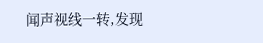闻声视线一转,发现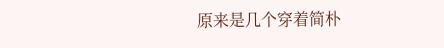原来是几个穿着简朴